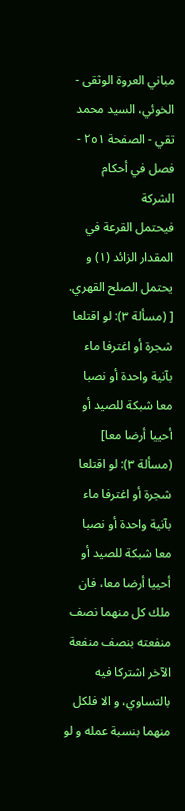مباني العروة الوثقى - الخوئي، السيد محمد تقي - الصفحة ٢٥١ - فصل في أحكام الشركة
فيحتمل القرعة في المقدار الزائد (١) و يحتمل الصلح القهري.
[ (مسألة ٣): لو اقتلعا شجرة أو اغترفا ماء بآنية واحدة أو نصبا معا شبكة للصيد أو أحييا أرضا معا]
(مسألة ٣): لو اقتلعا شجرة أو اغترفا ماء بآنية واحدة أو نصبا معا شبكة للصيد أو أحييا أرضا معا، فان ملك كل منهما نصف منفعته بنصف منفعة الآخر اشتركا فيه بالتساوي، و الا فلكل منهما بنسبة عمله و لو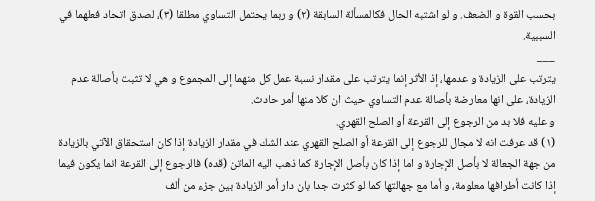بحسب القوة و الضعف. و لو اشتبه الحال فكالمسألة السابقة (٢) و ربما يحتمل التساوي مطلقا (٣)، لصدق اتحاد فعلهما في السببية.
___
يترتب على الزيادة و عدمها، إذ الأثر إنما يترتب على مقدار نسبة عمل كل منهما إلى المجموع و هي لا تثبت بأصالة عدم الزيادة، على انها معارضة بأصالة عدم التساوي حيث ان كلا منها أمر حادث.
و عليه فلا بد من الرجوع إلى القرعة أو الصلح القهري.
(١) قد عرفت انه لا مجال للرجوع إلى القرعة أو الصلح القهري عند الشك في مقدار الزيادة إذا كان استحقاق الآتي بالزيادة من جهة الجعالة لا بأصل الإجارة و اما إذا كان بأصل الإجارة كما ذهب اليه الماتن (قده) فالرجوع إلى القرعة انما يكون فيما إذا كانت أطرافها معلومة، و أما مع جهالتها كما لو كثرت جدا بان دار أمر الزيادة بين جزء من ألف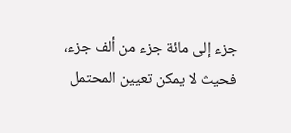جزء إلى مائة جزء من ألف جزء، فحيث لا يمكن تعيين المحتمل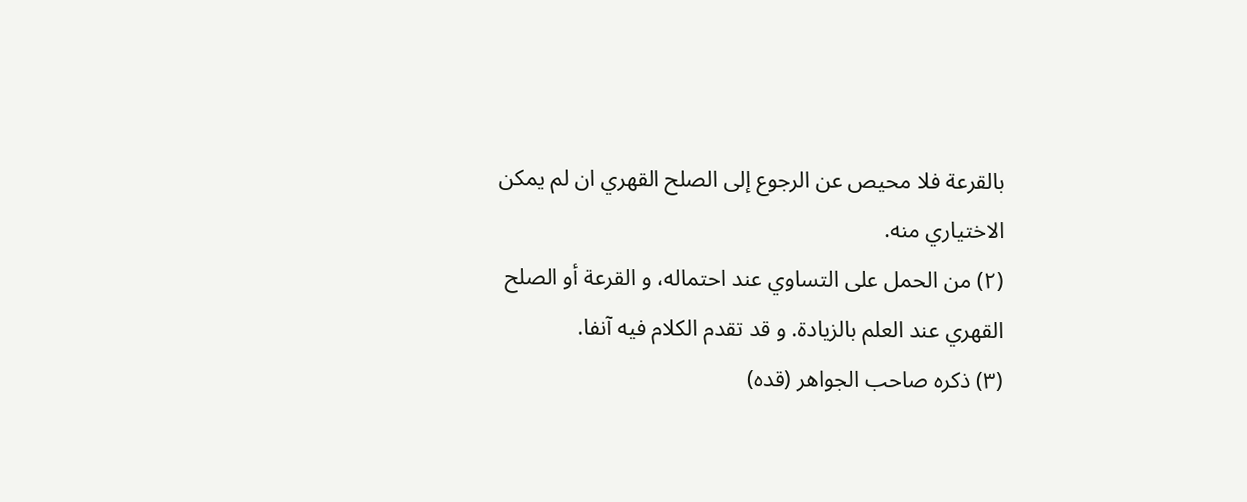بالقرعة فلا محيص عن الرجوع إلى الصلح القهري ان لم يمكن الاختياري منه.
(٢) من الحمل على التساوي عند احتماله، و القرعة أو الصلح القهري عند العلم بالزيادة. و قد تقدم الكلام فيه آنفا.
(٣) ذكره صاحب الجواهر (قده)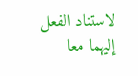لاستناد الفعل إليهما معا